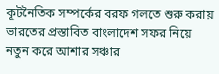কূটনৈতিক সম্পর্কের বরফ গলতে শুরু করায় ভারতের প্রস্তাবিত বাংলাদেশ সফর নিয়ে নতুন করে আশার সঞ্চার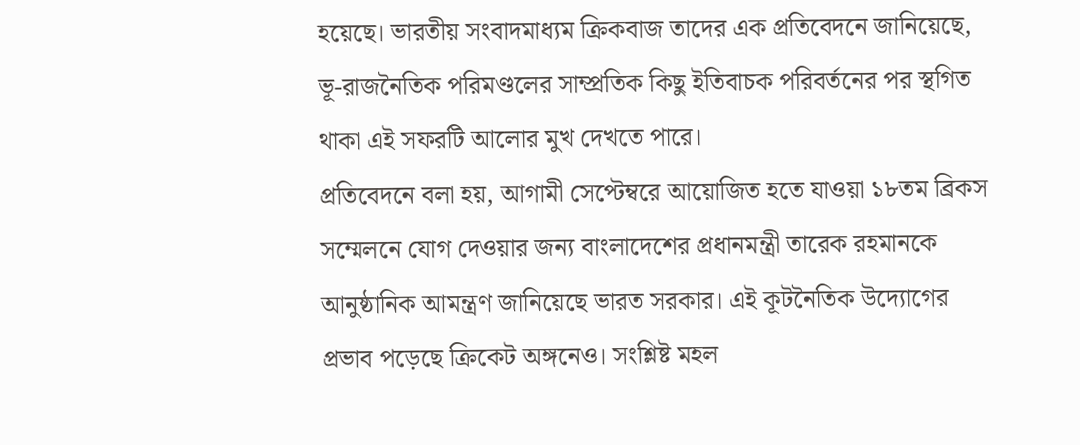হয়েছে। ভারতীয় সংবাদমাধ্যম ক্রিকবাজ তাদের এক প্রতিবেদনে জানিয়েছে, ভূ-রাজনৈতিক পরিমণ্ডলের সাম্প্রতিক কিছু ইতিবাচক পরিবর্তনের পর স্থগিত থাকা এই সফরটি আলোর মুখ দেখতে পারে।
প্রতিবেদনে বলা হয়, আগামী সেপ্টেম্বরে আয়োজিত হতে যাওয়া ১৮তম ব্রিকস সম্মেলনে যোগ দেওয়ার জন্য বাংলাদেশের প্রধানমন্ত্রী তারেক রহমানকে আনুষ্ঠানিক আমন্ত্রণ জানিয়েছে ভারত সরকার। এই কূটনৈতিক উদ্যোগের প্রভাব পড়েছে ক্রিকেট অঙ্গনেও। সংশ্লিষ্ট মহল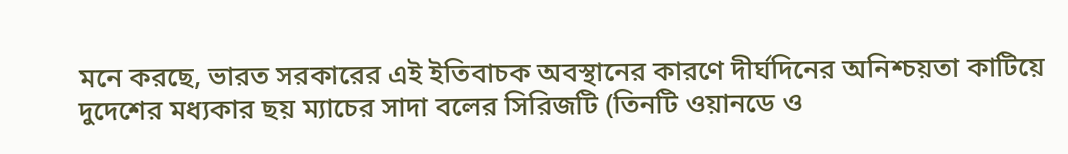মনে করছে, ভারত সরকারের এই ইতিবাচক অবস্থানের কারণে দীর্ঘদিনের অনিশ্চয়তা কাটিয়ে দুদেশের মধ্যকার ছয় ম্যাচের সাদা বলের সিরিজটি (তিনটি ওয়ানডে ও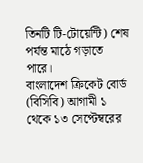তিনটি টি-টোয়েন্টি) শেষ পর্যন্ত মাঠে গড়াতে পারে।
বাংলাদেশ ক্রিকেট বোর্ড (বিসিবি) আগামী ১ থেকে ১৩ সেপ্টেম্বরের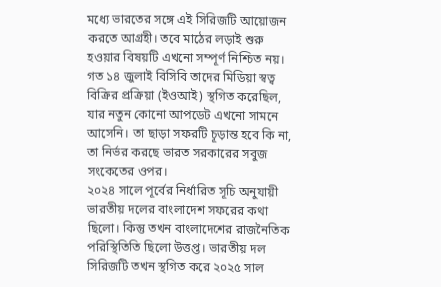মধ্যে ভারতের সঙ্গে এই সিরিজটি আয়োজন করতে আগ্রহী। তবে মাঠের লড়াই শুরু হওয়ার বিষয়টি এখনো সম্পূর্ণ নিশ্চিত নয়। গত ১৪ জুলাই বিসিবি তাদের মিডিয়া স্বত্ব বিক্রির প্রক্রিয়া (ইওআই) স্থগিত করেছিল, যার নতুন কোনো আপডেট এখনো সামনে আসেনি। তা ছাড়া সফরটি চূড়ান্ত হবে কি না, তা নির্ভর করছে ভারত সরকারের সবুজ সংকেতের ওপর।
২০২৪ সালে পূর্বের নির্ধারিত সূচি অনুযায়ী ভারতীয় দলের বাংলাদেশ সফরের কথা ছিলো। কিন্তু তখন বাংলাদেশের রাজনৈতিক পরিস্থিতিতি ছিলো উত্তপ্ত। ভারতীয় দল সিরিজটি তখন স্থগিত করে ২০২৫ সাল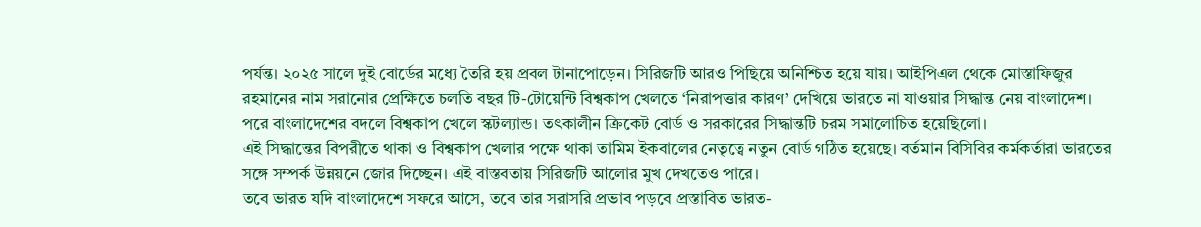পর্যন্ত। ২০২৫ সালে দুই বোর্ডের মধ্যে তৈরি হয় প্রবল টানাপোড়েন। সিরিজটি আরও পিছিয়ে অনিশ্চিত হয়ে যায়। আইপিএল থেকে মোস্তাফিজুর রহমানের নাম সরানোর প্রেক্ষিতে চলতি বছর টি-টোয়েন্টি বিশ্বকাপ খেলতে ‘নিরাপত্তার কারণ’ দেখিয়ে ভারতে না যাওয়ার সিদ্ধান্ত নেয় বাংলাদেশ। পরে বাংলাদেশের বদলে বিশ্বকাপ খেলে স্কটল্যান্ড। তৎকালীন ক্রিকেট বোর্ড ও সরকারের সিদ্ধান্তটি চরম সমালোচিত হয়েছিলো।
এই সিদ্ধান্তের বিপরীতে থাকা ও বিশ্বকাপ খেলার পক্ষে থাকা তামিম ইকবালের নেতৃত্বে নতুন বোর্ড গঠিত হয়েছে। বর্তমান বিসিবির কর্মকর্তারা ভারতের সঙ্গে সম্পর্ক উন্নয়নে জোর দিচ্ছেন। এই বাস্তবতায় সিরিজটি আলোর মুখ দেখতেও পারে।
তবে ভারত যদি বাংলাদেশে সফরে আসে, তবে তার সরাসরি প্রভাব পড়বে প্রস্তাবিত ভারত-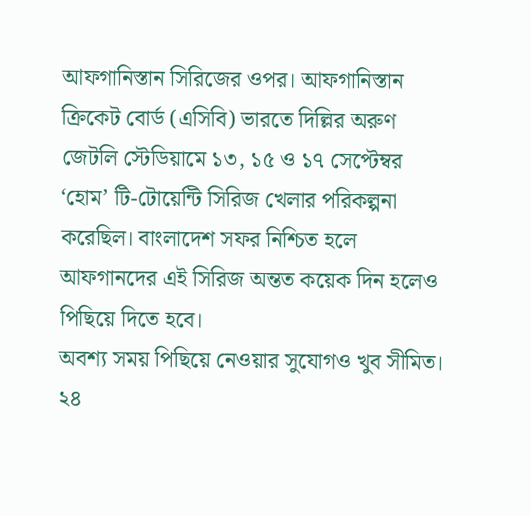আফগানিস্তান সিরিজের ওপর। আফগানিস্তান ক্রিকেট বোর্ড (এসিবি) ভারতে দিল্লির অরুণ জেটলি স্টেডিয়ামে ১৩, ১৫ ও ১৭ সেপ্টেম্বর ‘হোম’ টি-টোয়েন্টি সিরিজ খেলার পরিকল্পনা করেছিল। বাংলাদেশ সফর নিশ্চিত হলে আফগানদের এই সিরিজ অন্তত কয়েক দিন হলেও পিছিয়ে দিতে হবে।
অবশ্য সময় পিছিয়ে নেওয়ার সুযোগও খুব সীমিত। ২৪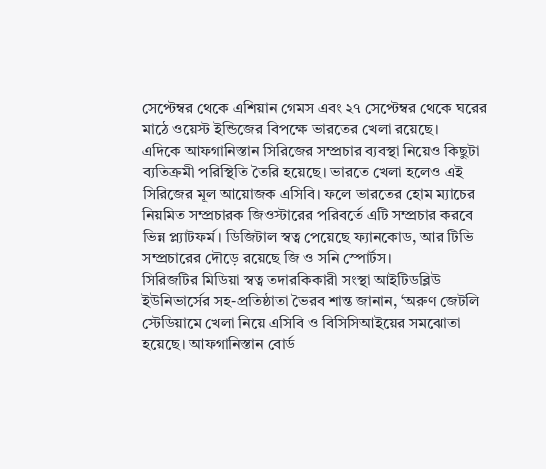সেপ্টেম্বর থেকে এশিয়ান গেমস এবং ২৭ সেপ্টেম্বর থেকে ঘরের মাঠে ওয়েস্ট ইন্ডিজের বিপক্ষে ভারতের খেলা রয়েছে।
এদিকে আফগানিস্তান সিরিজের সম্প্রচার ব্যবস্থা নিয়েও কিছুটা ব্যতিক্রমী পরিস্থিতি তৈরি হয়েছে। ভারতে খেলা হলেও এই সিরিজের মূল আয়োজক এসিবি। ফলে ভারতের হোম ম্যাচের নিয়মিত সম্প্রচারক জিওস্টারের পরিবর্তে এটি সম্প্রচার করবে ভিন্ন প্ল্যাটফর্ম। ডিজিটাল স্বত্ব পেয়েছে ফ্যানকোড, আর টিভি সম্প্রচারের দৌড়ে রয়েছে জি ও সনি স্পোর্টস।
সিরিজটির মিডিয়া স্বত্ব তদারকিকারী সংস্থা আইটিডব্লিউ ইউনিভার্সের সহ-প্রতিষ্ঠাতা ভৈরব শান্ত জানান, ‘অরুণ জেটলি স্টেডিয়ামে খেলা নিয়ে এসিবি ও বিসিসিআইয়ের সমঝোতা হয়েছে। আফগানিস্তান বোর্ড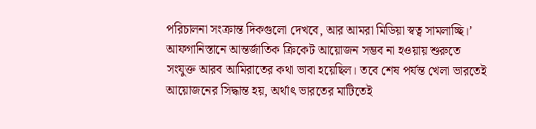পরিচালনা সংক্রান্ত দিকগুলো দেখবে, আর আমরা মিডিয়া স্বত্ব সামলাচ্ছি।’
আফগানিস্তানে আন্তর্জাতিক ক্রিকেট আয়োজন সম্ভব না হওয়ায় শুরুতে সংযুক্ত আরব আমিরাতের কথা ভাবা হয়েছিল। তবে শেষ পর্যন্ত খেলা ভারতেই আয়োজনের সিদ্ধান্ত হয়, অর্থাৎ ভারতের মাটিতেই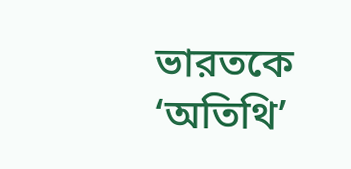ভারতকে ‘অতিথি’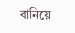বানিয়ে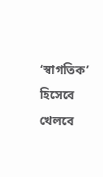‘স্বাগতিক’ হিসেবে খেলবে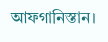আফগানিস্তান।